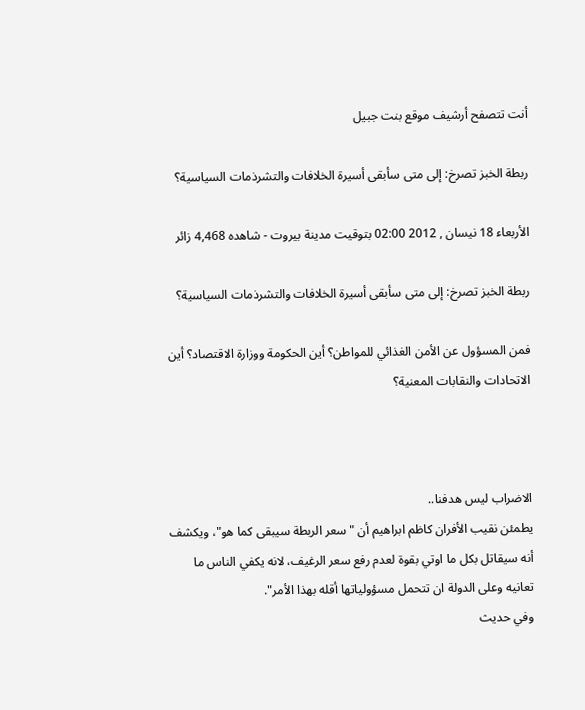أنت تتصفح أرشيف موقع بنت جبيل

ربطة الخبز تصرخ: إلى متى سأبقى أسيرة الخلافات والتشرذمات السياسية؟

الأربعاء 18 نيسان , 2012 02:00 بتوقيت مدينة بيروت - شاهده 4,468 زائر

ربطة الخبز تصرخ: إلى متى سأبقى أسيرة الخلافات والتشرذمات السياسية؟

فمن المسؤول عن الأمن الغذائي للمواطن؟ أين الحكومة ووزارة الاقتصاد؟ أين الاتحادات والنقابات المعنية؟



الاضراب ليس هدفنا..
يطمئن نقيب الأفران كاظم ابراهيم أن "سعر الربطة سيبقى كما هو"، ويكشف أنه سيقاتل بكل ما اوتي بقوة لعدم رفع سعر الرغيف، لانه يكفي الناس ما تعانيه وعلى الدولة ان تتحمل مسؤولياتها أقله بهذا الأمر".
وفي حديث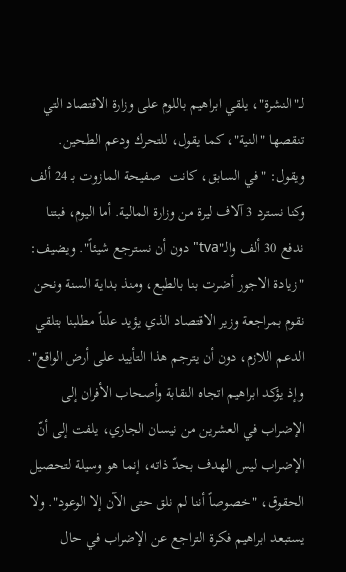لـ"النشرة"، يلقي ابراهيم باللوم على وزارة الاقتصاد التي تنقصها "النية"، كما يقول، للتحرك ودعم الطحين. ويقول: "في السابق، كانت  صفيحة المازوت بـ 24 ألف وكنا نسترد 3 آلاف ليرة من وزارة المالية. أما اليوم، فبتنا ندفع 30 ألف والـ"tva" دون أن نسترجع شيئاً". ويضيف: "زيادة الاجور أضرت بنا بالطبع، ومنذ بداية السنة ونحن نقوم بمراجعة وزير الاقتصاد الذي يؤيد علناً مطلبنا بتلقي الدعم اللازم، دون أن يترجم هذا التأييد على أرض الواقع".
وإذ يؤكد ابراهيم اتجاه النقابة وأصحاب الأفران إلى الإضراب في العشرين من نيسان الجاري، يلفت إلى أنّ الإضراب ليس الهدف بحدّ ذاته، إنما هو وسيلة لتحصيل الحقوق، "خصوصاً أننا لم نلق حتى الآن إلا الوعود". ولا يستبعد ابراهيم فكرة التراجع عن الإضراب في حال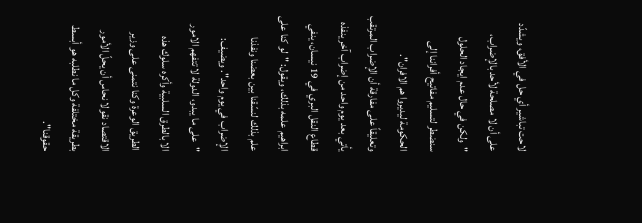لاحت تباشير أي حل في الأفق، ويشدّد على أن لا مصلحة لأحد بالإضراب، "ولكن في حال عدم ايجاد الحلول سنضطر لتسليم مفاتيح أفراننا إلى الحكومة ليديروا هم الافران".
وتعليقاً على مفارقة أن الإضراب المرتقب يأتي بعد يوم واحد من إضراب آخر ينفذه قطاع النقل البري في 19 نيسان، ينفي ابراهيم علمه بذلك، ويقول: "لو كنا على علم بذلك لنسّقنا بين بعضنا ونفذنا الإضراب في يوم واحد". ويضيف: "على ما يبدو، الدولة لا تتفهم الامور الا بالطرق السلبية وأكره سلوك هذه الطريق الوعرة وكنا نتمنى على وزير الاقتصاد نقولا نحاس أن يحلّ الأمور بطريقة مختلفة وكل ما نطلبه هو أبسط حقوقنا".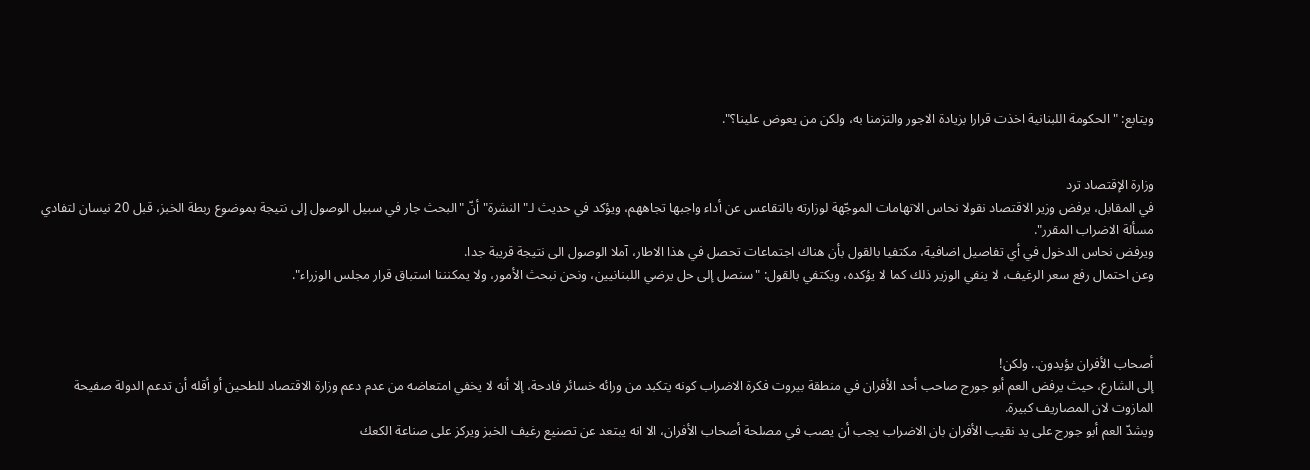ويتابع: "الحكومة اللبنانية اخذت قرارا بزيادة الاجور والتزمنا به، ولكن من يعوض علينا؟".


وزارة الإقتصاد ترد
في المقابل، يرفض وزير الاقتصاد نقولا نحاس الاتهامات الموجّهة لوزارته بالتقاعس عن أداء واجبها تجاههم، ويؤكد في حديث لـ"النشرة" أنّ "البحث جار في سبيل الوصول إلى نتيجة بموضوع ربطة الخبز، قبل 20 نيسان لتفادي مسألة الاضراب المقرر".
ويرفض نحاس الدخول في أي تفاصيل اضافية، مكتفيا بالقول بأن هناك اجتماعات تحصل في هذا الاطار، آملا الوصول الى نتيجة قريبة جدا.
وعن احتمال رفع سعر الرغيف، لا ينفي الوزير ذلك كما لا يؤكده، ويكتفي بالقول: "سنصل إلى حل يرضي اللبنانيين، ونحن نبحث الأمور، ولا يمكنننا استباق قرار مجلس الوزراء".



أصحاب الأفران يؤيدون.. ولكن!
إلى الشارع، حيث يرفض العم أبو جورج صاحب أحد الأفران في منطقة بيروت فكرة الاضراب كونه يتكبد من ورائه خسائر فادحة، إلا أنه لا يخفي امتعاضه من عدم دعم وزارة الاقتصاد للطحين أو أقله أن تدعم الدولة صفيحة المازوت لان المصاريف كبيرة.
ويشدّ العم أبو جورج على يد نقيب الأفران بان الاضراب يجب أن يصب في مصلحة أصحاب الأفران، الا انه يبتعد عن تصنيع رغيف الخبز ويركز على صناعة الكعك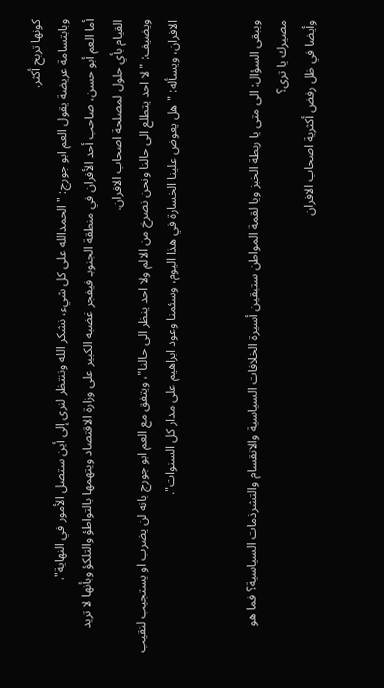كونها تربح أكثر.
وبابتسامة عريضة يقول العم ابو جورج: "الحمدالله على كل شيء، نشكر الله وننتظر لنرى إلى أين ستصل الأمور في النهاية".
أما العم أبو حسن، صاحب أحد الأفران في منطقة الجنوبـ فيفجر غضبه الكبير على وزارة الاقتصاد ويتهمها بالتواطؤ والتلكؤ وبأنها لا تريد القيام بأي حلول لمصلحة اصحاب الافران.
ويضيف: "لا احد يتطلع الى حالنا ونحن نصرخ من الالم ولا احد ينظر الى حالنا"، ويتفق مع العم ابو جورج بانه لن يضرب او يستجيب لنقيب الافران، ويسأله: "هل يعوض علينا الخسارة في هذا اليوم، وسئمنا وعود ابراهيم على مدار كل السنوات".


ويبقى السؤال: الى متى يا ربطة الخبز ويا لقمة المواطن ستبقين أسيرة الخلافات السياسية والانقسام والتشرذمات السياسية؟ فما هو مصيرك يا ترى؟
وأيضا في ظل رفض أكثرية اصحاب الافران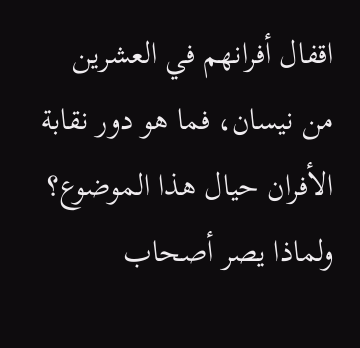اقفال أفرانهم في العشرين من نيسان، فما هو دور نقابة الأفران حيال هذا الموضوع؟ ولماذا يصر أصحاب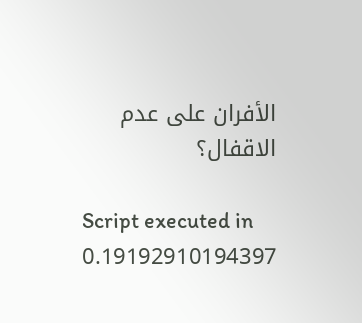الأفران على عدم الاقفال؟

Script executed in 0.19192910194397